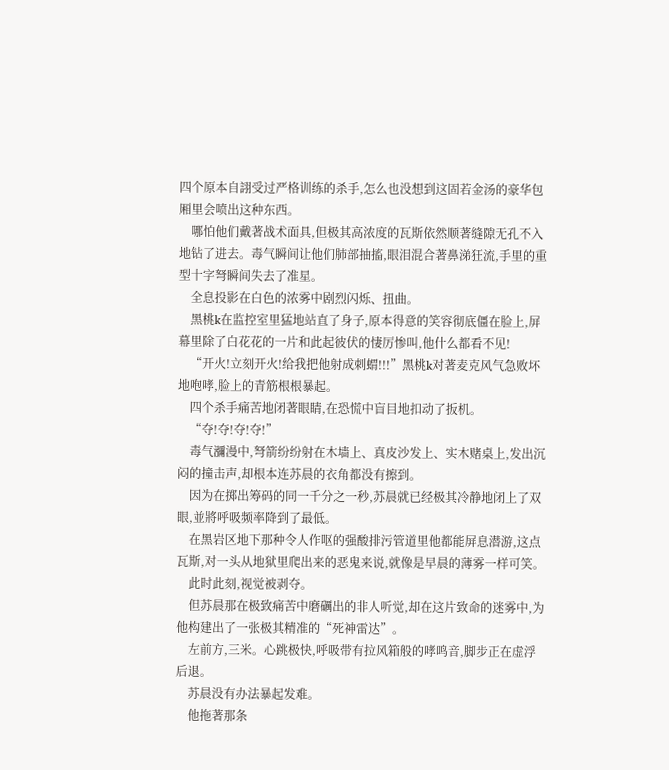四个原本自詡受过严格训练的杀手,怎么也没想到这固若金汤的豪华包厢里会喷出这种东西。
    哪怕他们戴著战术面具,但极其高浓度的瓦斯依然顺著缝隙无孔不入地钻了进去。毒气瞬间让他们肺部抽搐,眼泪混合著鼻涕狂流,手里的重型十字弩瞬间失去了准星。
    全息投影在白色的浓雾中剧烈闪烁、扭曲。
    黑桃k在监控室里猛地站直了身子,原本得意的笑容彻底僵在脸上,屏幕里除了白花花的一片和此起彼伏的悽厉惨叫,他什么都看不见!
    “开火!立刻开火!给我把他射成刺蝟!!!”黑桃k对著麦克风气急败坏地咆哮,脸上的青筋根根暴起。
    四个杀手痛苦地闭著眼睛,在恐慌中盲目地扣动了扳机。
    “夺!夺!夺!夺!”
    毒气瀰漫中,弩箭纷纷射在木墙上、真皮沙发上、实木赌桌上,发出沉闷的撞击声,却根本连苏晨的衣角都没有擦到。
    因为在掷出筹码的同一千分之一秒,苏晨就已经极其冷静地闭上了双眼,並將呼吸频率降到了最低。
    在黑岩区地下那种令人作呕的强酸排污管道里他都能屏息潜游,这点瓦斯,对一头从地狱里爬出来的恶鬼来说,就像是早晨的薄雾一样可笑。
    此时此刻,视觉被剥夺。
    但苏晨那在极致痛苦中磨礪出的非人听觉,却在这片致命的迷雾中,为他构建出了一张极其精准的“死神雷达”。
    左前方,三米。心跳极快,呼吸带有拉风箱般的哮鸣音,脚步正在虚浮后退。
    苏晨没有办法暴起发难。
    他拖著那条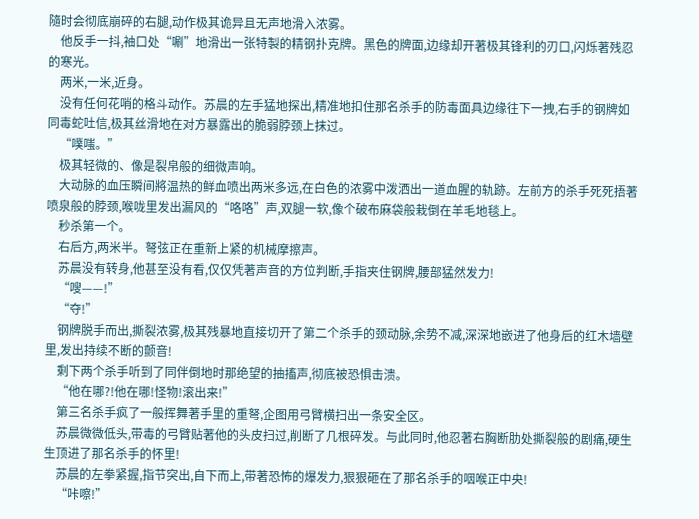隨时会彻底崩碎的右腿,动作极其诡异且无声地滑入浓雾。
    他反手一抖,袖口处“唰”地滑出一张特製的精钢扑克牌。黑色的牌面,边缘却开著极其锋利的刃口,闪烁著残忍的寒光。
    两米,一米,近身。
    没有任何花哨的格斗动作。苏晨的左手猛地探出,精准地扣住那名杀手的防毒面具边缘往下一拽,右手的钢牌如同毒蛇吐信,极其丝滑地在对方暴露出的脆弱脖颈上抹过。
    “噗嗤。”
    极其轻微的、像是裂帛般的细微声响。
    大动脉的血压瞬间將温热的鲜血喷出两米多远,在白色的浓雾中泼洒出一道血腥的轨跡。左前方的杀手死死捂著喷泉般的脖颈,喉咙里发出漏风的“咯咯”声,双腿一软,像个破布麻袋般栽倒在羊毛地毯上。
    秒杀第一个。
    右后方,两米半。弩弦正在重新上紧的机械摩擦声。
    苏晨没有转身,他甚至没有看,仅仅凭著声音的方位判断,手指夹住钢牌,腰部猛然发力!
    “嗖——!”
    “夺!”
    钢牌脱手而出,撕裂浓雾,极其残暴地直接切开了第二个杀手的颈动脉,余势不减,深深地嵌进了他身后的红木墙壁里,发出持续不断的颤音!
    剩下两个杀手听到了同伴倒地时那绝望的抽搐声,彻底被恐惧击溃。
    “他在哪?!他在哪!怪物!滚出来!”
    第三名杀手疯了一般挥舞著手里的重弩,企图用弓臂横扫出一条安全区。
    苏晨微微低头,带毒的弓臂贴著他的头皮扫过,削断了几根碎发。与此同时,他忍著右胸断肋处撕裂般的剧痛,硬生生顶进了那名杀手的怀里!
    苏晨的左拳紧握,指节突出,自下而上,带著恐怖的爆发力,狠狠砸在了那名杀手的咽喉正中央!
    “咔嚓!”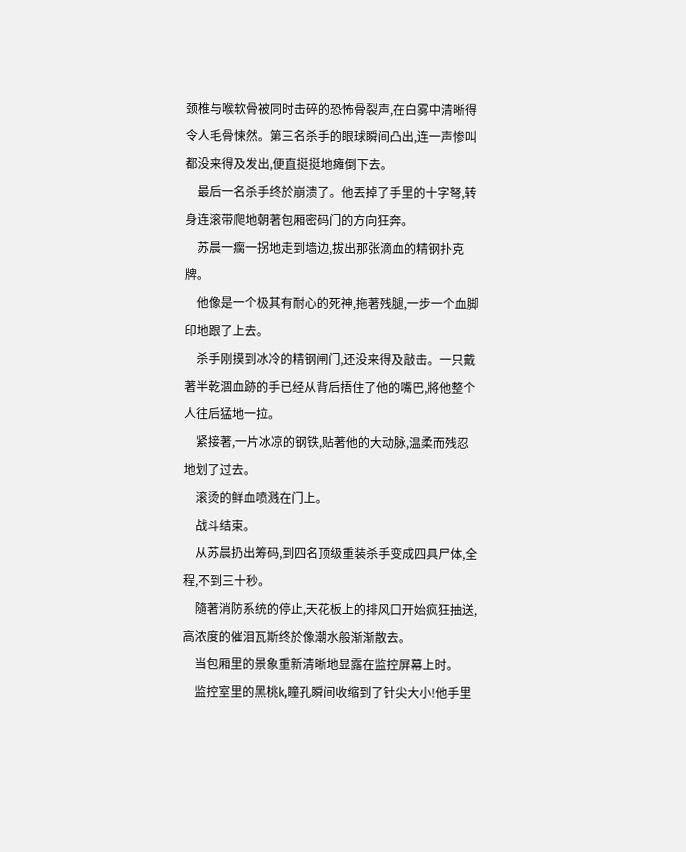颈椎与喉软骨被同时击碎的恐怖骨裂声,在白雾中清晰得令人毛骨悚然。第三名杀手的眼球瞬间凸出,连一声惨叫都没来得及发出,便直挺挺地瘫倒下去。
    最后一名杀手终於崩溃了。他丟掉了手里的十字弩,转身连滚带爬地朝著包厢密码门的方向狂奔。
    苏晨一瘸一拐地走到墙边,拔出那张滴血的精钢扑克牌。
    他像是一个极其有耐心的死神,拖著残腿,一步一个血脚印地跟了上去。
    杀手刚摸到冰冷的精钢闸门,还没来得及敲击。一只戴著半乾涸血跡的手已经从背后捂住了他的嘴巴,將他整个人往后猛地一拉。
    紧接著,一片冰凉的钢铁,贴著他的大动脉,温柔而残忍地划了过去。
    滚烫的鲜血喷溅在门上。
    战斗结束。
    从苏晨扔出筹码,到四名顶级重装杀手变成四具尸体,全程,不到三十秒。
    隨著消防系统的停止,天花板上的排风口开始疯狂抽送,高浓度的催泪瓦斯终於像潮水般渐渐散去。
    当包厢里的景象重新清晰地显露在监控屏幕上时。
    监控室里的黑桃k,瞳孔瞬间收缩到了针尖大小!他手里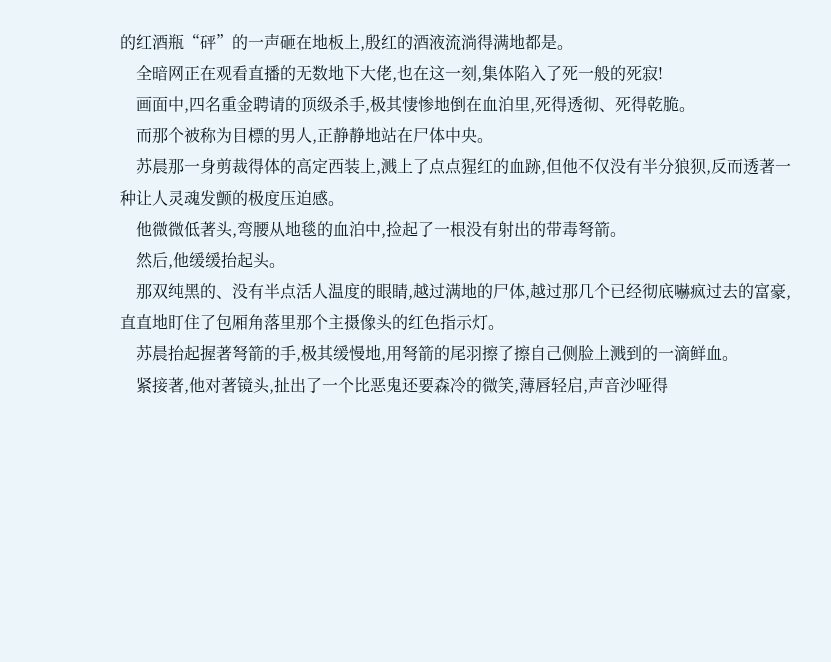的红酒瓶“砰”的一声砸在地板上,殷红的酒液流淌得满地都是。
    全暗网正在观看直播的无数地下大佬,也在这一刻,集体陷入了死一般的死寂!
    画面中,四名重金聘请的顶级杀手,极其悽惨地倒在血泊里,死得透彻、死得乾脆。
    而那个被称为目標的男人,正静静地站在尸体中央。
    苏晨那一身剪裁得体的高定西装上,溅上了点点猩红的血跡,但他不仅没有半分狼狈,反而透著一种让人灵魂发颤的极度压迫感。
    他微微低著头,弯腰从地毯的血泊中,捡起了一根没有射出的带毒弩箭。
    然后,他缓缓抬起头。
    那双纯黑的、没有半点活人温度的眼睛,越过满地的尸体,越过那几个已经彻底嚇疯过去的富豪,直直地盯住了包厢角落里那个主摄像头的红色指示灯。
    苏晨抬起握著弩箭的手,极其缓慢地,用弩箭的尾羽擦了擦自己侧脸上溅到的一滴鲜血。
    紧接著,他对著镜头,扯出了一个比恶鬼还要森冷的微笑,薄唇轻启,声音沙哑得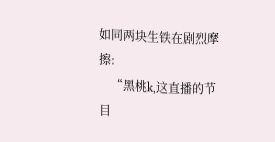如同两块生铁在剧烈摩擦:
    “黑桃k,这直播的节目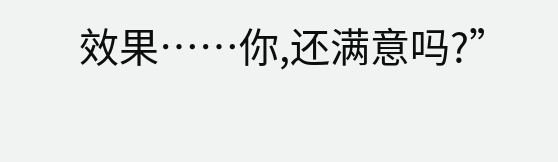效果……你,还满意吗?”